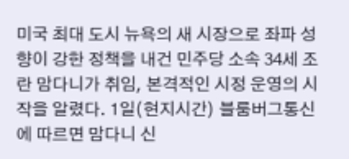미국 최대 도시 뉴욕의 새 시장으로 좌파 성향이 강한 정책을 내건 민주당 소속 34세 조란 맘다니가 취임, 본격적인 시정 운영의 시작을 알렸다. 1일(현지시간) 블룸버그통신에 따르면 맘다니 신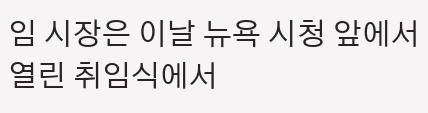임 시장은 이날 뉴욕 시청 앞에서 열린 취임식에서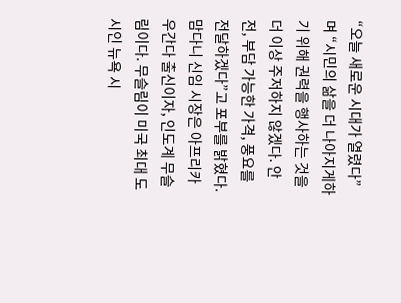“오늘 새로운 시대가 열렸다”며 “시민의 삶을 더 나아지게하기 위해 권력을 행사하는 것을 더 이상 주저하지 않겠다. 안전, 부담 가능한 가격, 풍요를 전달하겠다”고 포부를 밝혔다. 맘다니 신임 시장은 아프리카 우간다 출신이자, 인도계 무슬림이다. 무슬림이 미국 최대 도시인 뉴욕 시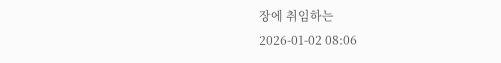장에 취임하는
2026-01-02 08:06